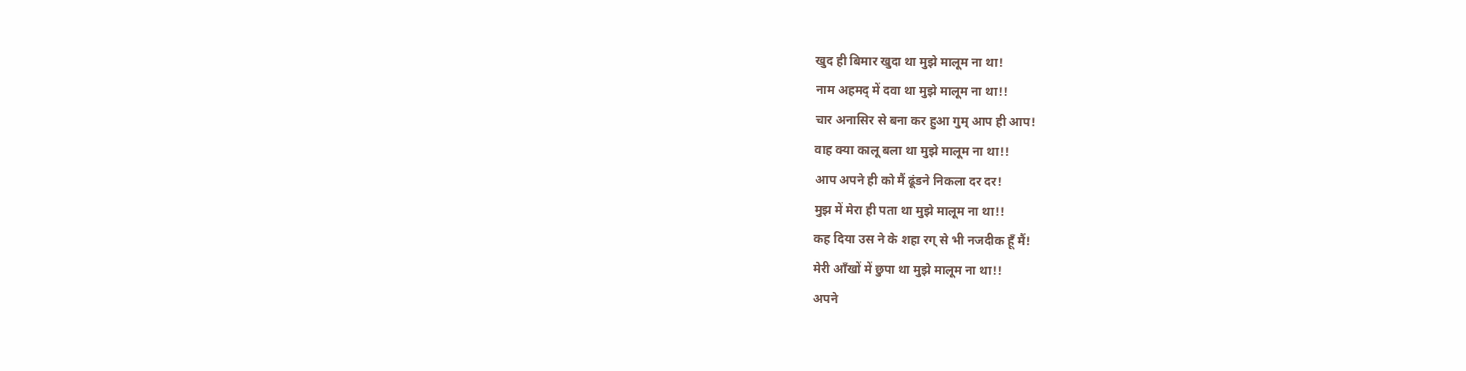खुद ही बिमार खुदा था मुझे मालूम ना था!
नाम अहमद् में दवा था मुझे मालूम ना था!!
चार अनासिर से बना कर हुआ गुम् आप ही आप!
वाह क्या कालू बला था मुझे मालूम ना था!!
आप अपने ही को मैं ढूंडने निकला दर दर!
मुझ में मेरा ही पता था मुझे मालूम ना था!!
कह दिया उस ने के शहा रग् से भी नजदीक हूँ मैं!
मेरी आँखों में छुपा था मुझे मालूम ना था!!
अपने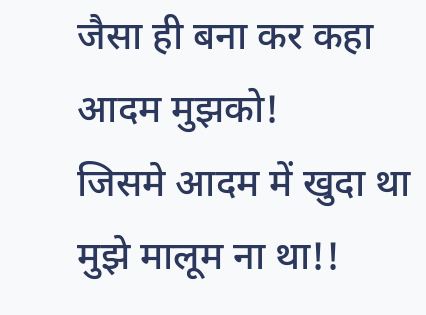जैसा ही बना कर कहा आदम मुझको!
जिसमे आदम में खुदा था मुझे मालूम ना था!!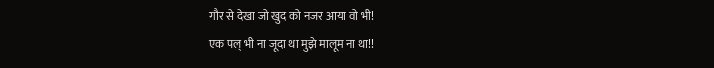गौर से देखा जो खुद को नजर आया वो भी!
एक पल् भी ना जूदा था मुझे मालूम ना था!!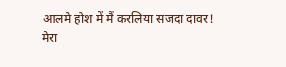आलमे होश में मैं करलिया सजदा दावर!
मेरा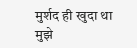मुर्शद ही खुदा था मुझे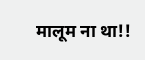मालूम ना था!!